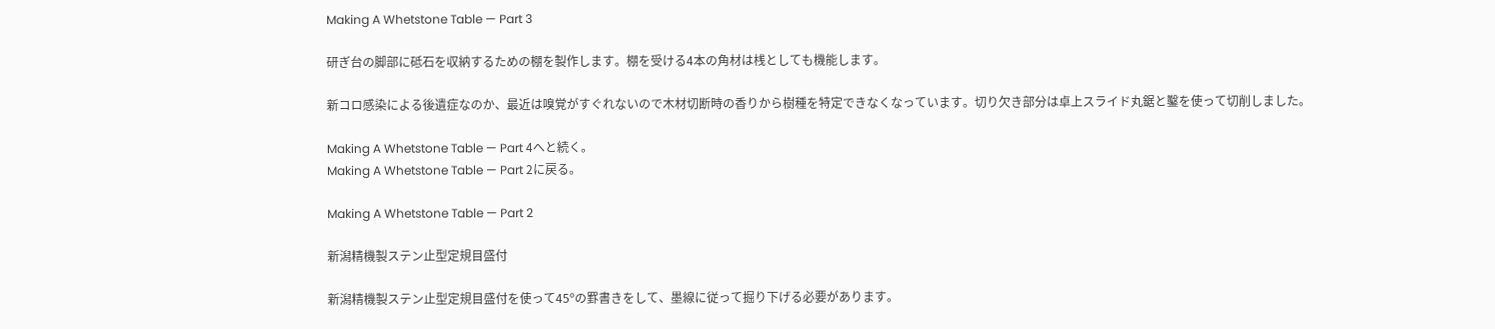Making A Whetstone Table — Part 3

研ぎ台の脚部に砥石を収納するための棚を製作します。棚を受ける4本の角材は桟としても機能します。

新コロ感染による後遺症なのか、最近は嗅覚がすぐれないので木材切断時の香りから樹種を特定できなくなっています。切り欠き部分は卓上スライド丸鋸と鑿を使って切削しました。

Making A Whetstone Table — Part 4へと続く。
Making A Whetstone Table — Part 2に戻る。

Making A Whetstone Table — Part 2

新潟精機製ステン止型定規目盛付

新潟精機製ステン止型定規目盛付を使って45ºの罫書きをして、墨線に従って掘り下げる必要があります。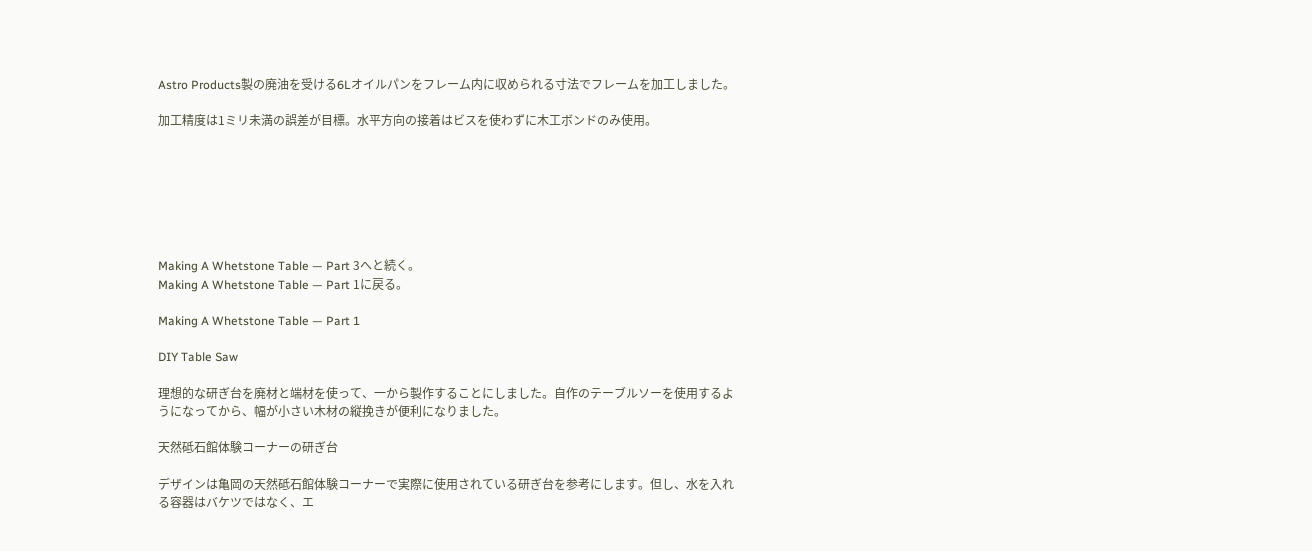Astro Products製の廃油を受ける6Lオイルパンをフレーム内に収められる寸法でフレームを加工しました。

加工精度は1ミリ未満の誤差が目標。水平方向の接着はビスを使わずに木工ボンドのみ使用。







Making A Whetstone Table — Part 3へと続く。
Making A Whetstone Table — Part 1に戻る。

Making A Whetstone Table — Part 1

DIY Table Saw

理想的な研ぎ台を廃材と端材を使って、一から製作することにしました。自作のテーブルソーを使用するようになってから、幅が小さい木材の縦挽きが便利になりました。

天然砥石館体験コーナーの研ぎ台

デザインは亀岡の天然砥石館体験コーナーで実際に使用されている研ぎ台を参考にします。但し、水を入れる容器はバケツではなく、エ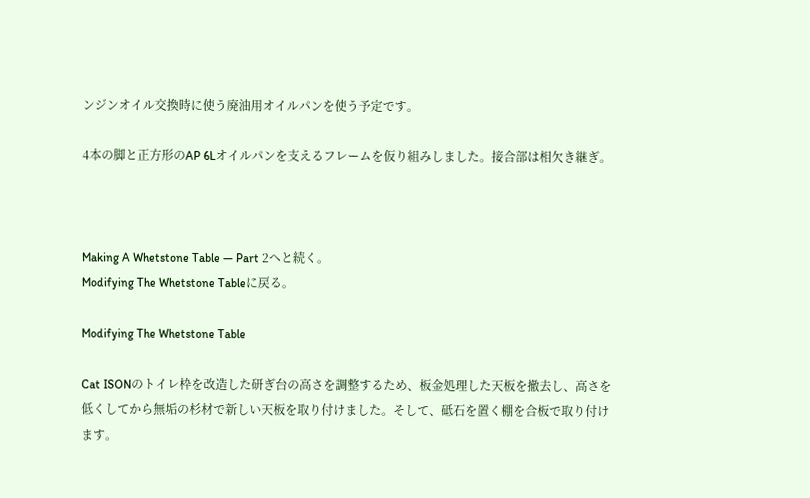ンジンオイル交換時に使う廃油用オイルパンを使う予定です。

4本の脚と正方形のAP 6Lオイルパンを支えるフレームを仮り組みしました。接合部は相欠き継ぎ。



Making A Whetstone Table — Part 2へと続く。
Modifying The Whetstone Tableに戻る。

Modifying The Whetstone Table

Cat ISONのトイレ枠を改造した研ぎ台の高さを調整するため、板金処理した天板を撤去し、高さを低くしてから無垢の杉材で新しい天板を取り付けました。そして、砥石を置く棚を合板で取り付けます。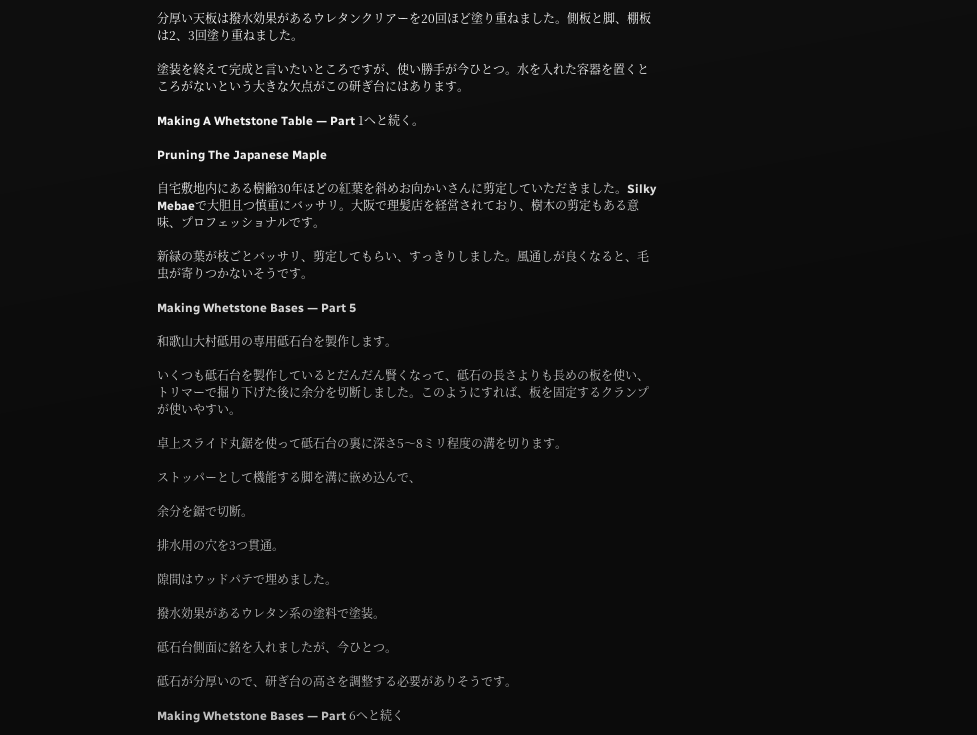分厚い天板は撥水効果があるウレタンクリアーを20回ほど塗り重ねました。側板と脚、棚板は2、3回塗り重ねました。

塗装を終えて完成と言いたいところですが、使い勝手が今ひとつ。水を入れた容器を置くところがないという大きな欠点がこの研ぎ台にはあります。

Making A Whetstone Table — Part 1へと続く。

Pruning The Japanese Maple

自宅敷地内にある樹齢30年ほどの紅葉を斜めお向かいさんに剪定していただきました。Silky Mebaeで大胆且つ慎重にバッサリ。大阪で理髪店を経営されており、樹木の剪定もある意味、プロフェッショナルです。

新緑の葉が枝ごとバッサリ、剪定してもらい、すっきりしました。風通しが良くなると、毛虫が寄りつかないそうです。

Making Whetstone Bases — Part 5

和歌山大村砥用の専用砥石台を製作します。

いくつも砥石台を製作しているとだんだん賢くなって、砥石の長さよりも長めの板を使い、トリマーで掘り下げた後に余分を切断しました。このようにすれば、板を固定するクランプが使いやすい。

卓上スライド丸鋸を使って砥石台の裏に深さ5〜8ミリ程度の溝を切ります。

ストッパーとして機能する脚を溝に嵌め込んで、

余分を鋸で切断。

排水用の穴を3つ貫通。

隙間はウッドパテで埋めました。

撥水効果があるウレタン系の塗料で塗装。

砥石台側面に銘を入れましたが、今ひとつ。

砥石が分厚いので、研ぎ台の高さを調整する必要がありそうです。

Making Whetstone Bases — Part 6へと続く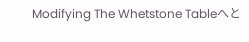Modifying The Whetstone Tableへと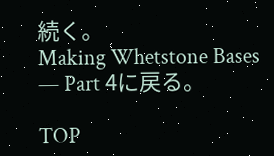続く。
Making Whetstone Bases — Part 4に戻る。

TOP